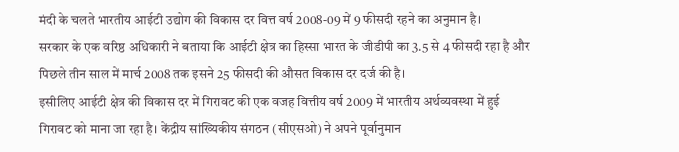मंदी के चलते भारतीय आईटी उद्योग की विकास दर वित्त वर्ष 2008-09 में 9 फीसदी रहने का अनुमान है।
सरकार के एक वरिष्ठ अधिकारी ने बताया कि आईटी क्षेत्र का हिस्सा भारत के जीडीपी का 3.5 से 4 फीसदी रहा है और पिछले तीन साल में मार्च 2008 तक इसने 25 फीसदी की औसत विकास दर दर्ज की है।
इसीलिए आईटी क्षेत्र की विकास दर में गिरावट की एक वजह वित्तीय वर्ष 2009 में भारतीय अर्थव्यवस्था में हुई गिरावट को माना जा रहा है। केंद्रीय सांख्यिकीय संगठन (सीएसओ) ने अपने पूर्वानुमान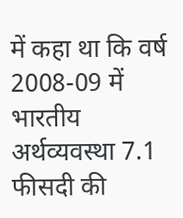में कहा था कि वर्ष 2008-09 में भारतीय अर्थव्यवस्था 7.1 फीसदी की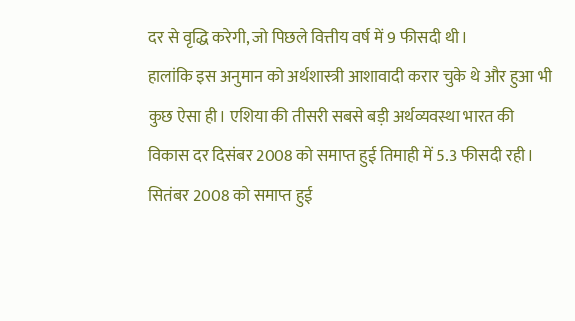दर से वृद्धि करेगी, जो पिछले वित्तीय वर्ष में 9 फीसदी थी।
हालांकि इस अनुमान को अर्थशास्त्री आशावादी करार चुके थे और हुआ भी कुछ ऐसा ही। एशिया की तीसरी सबसे बड़ी अर्थव्यवस्था भारत की विकास दर दिसंबर 2008 को समाप्त हुई तिमाही में 5.3 फीसदी रही। सितंबर 2008 को समाप्त हुई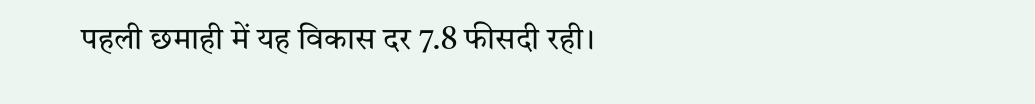पहली छमाही में यह विकास दर 7.8 फीसदी रही।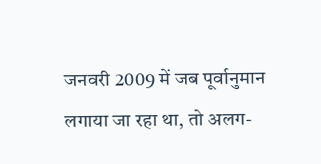जनवरी 2009 में जब पूर्वानुमान लगाया जा रहा था, तो अलग-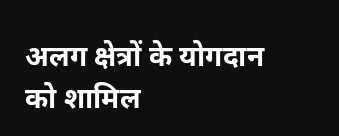अलग क्षेत्रों के योगदान को शामिल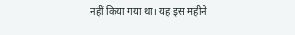नहीं किया गया था। यह इस महीने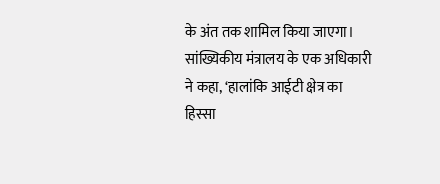के अंत तक शामिल किया जाएगा। सांख्यिकीय मंत्रालय के एक अधिकारी ने कहा, ‘हालांकि आईटी क्षेत्र का हिस्सा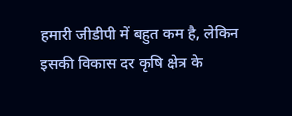हमारी जीडीपी में बहुत कम है, लेकिन इसकी विकास दर कृषि क्षेत्र के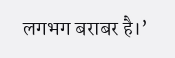लगभग बराबर है।’